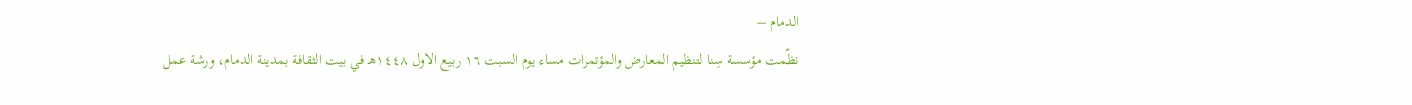الدمام –
نظّمت مؤسسة سِنا لتنظيم المعارض والمؤتمرات مساء يوم السبت ١٦ ربيع الاول ١٤٤٨هـ في بيت الثقافة بمدينة الدمام، ورشة عمل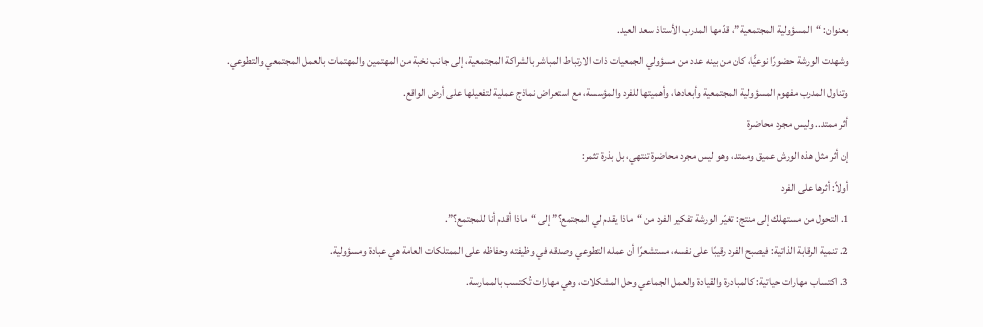بعنوان: “المسؤولية المجتمعية”، قدّمها المدرب الأستاذ سعد العيد.
وشهدت الورشة حضورًا نوعيًّا، كان من بينه عدد من مسؤولي الجمعيات ذات الارتباط المباشر بالشراكة المجتمعية، إلى جانب نخبة من المهتمين والمهتمات بالعمل المجتمعي والتطوعي.
وتناول المدرب مفهوم المسؤولية المجتمعية وأبعادها، وأهميتها للفرد والمؤسسة، مع استعراض نماذج عملية لتفعيلها على أرض الواقع.
أثر ممتد.. وليس مجرد محاضرة
إن أثر مثل هذه الورش عميق وممتد، وهو ليس مجرد محاضرة تنتهي، بل بذرة تثمر:
أولاً: أثرها على الفرد
1. التحول من مستهلك إلى منتج: تغيّر الورشة تفكير الفرد من “ماذا يقدم لي المجتمع؟” إلى “ماذا أقدم أنا للمجتمع؟”.
2. تنمية الرقابة الذاتية: فيصبح الفرد رقيبًا على نفسه، مستشعرًا أن عمله التطوعي وصدقه في وظيفته وحفاظه على الممتلكات العامة هي عبادة ومسؤولية.
3. اكتساب مهارات حياتية: كالمبادرة والقيادة والعمل الجماعي وحل المشكلات، وهي مهارات تُكتسب بالممارسة.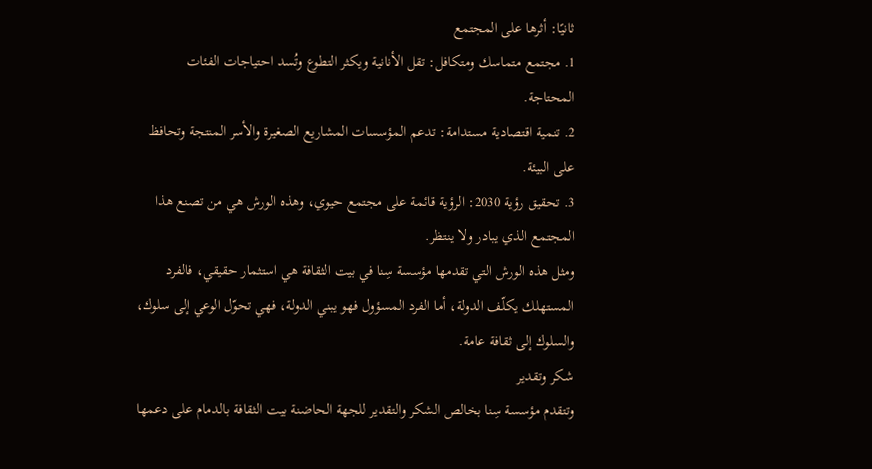ثانيًا: أثرها على المجتمع
1. مجتمع متماسك ومتكافل: تقل الأنانية ويكثر التطوع وتُسد احتياجات الفئات المحتاجة.
2. تنمية اقتصادية مستدامة: تدعم المؤسسات المشاريع الصغيرة والأسر المنتجة وتحافظ على البيئة.
3. تحقيق رؤية 2030: الرؤية قائمة على مجتمع حيوي، وهذه الورش هي من تصنع هذا المجتمع الذي يبادر ولا ينتظر.
ومثل هذه الورش التي تقدمها مؤسسة سِنا في بيت الثقافة هي استثمار حقيقي، فالفرد المستهلك يكلّف الدولة، أما الفرد المسؤول فهو يبني الدولة، فهي تحوّل الوعي إلى سلوك، والسلوك إلى ثقافة عامة.
شكر وتقدير
وتتقدم مؤسسة سِنا بخالص الشكر والتقدير للجهة الحاضنة بيت الثقافة بالدمام على دعمها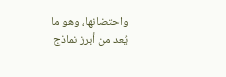واحتضانها، وهو ما يُعد من أبرز نماذج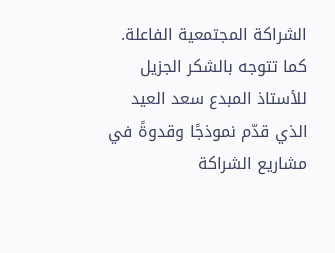الشراكة المجتمعية الفاعلة.
كما تتوجه بالشكر الجزيل للأستاذ المبدع سعد العيد الذي قدّم نموذجًا وقدوةً في مشاريع الشراكة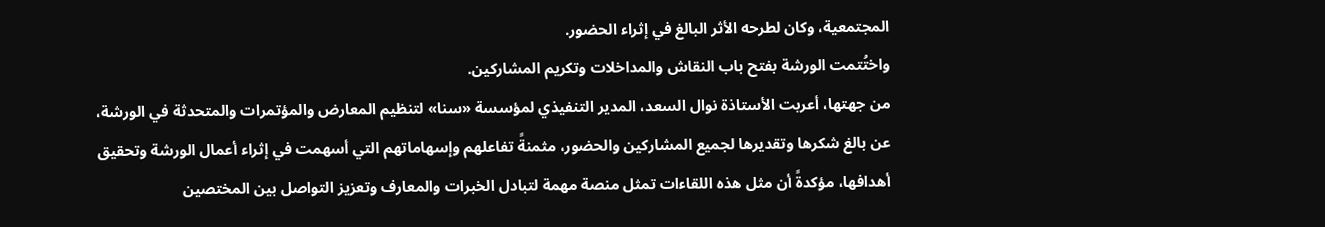المجتمعية، وكان لطرحه الأثر البالغ في إثراء الحضور.
واختُتمت الورشة بفتح باب النقاش والمداخلات وتكريم المشاركين.
من جهتها، أعربت الأستاذة نوال السعد، المدير التنفيذي لمؤسسة «سنا» لتنظيم المعارض والمؤتمرات والمتحدثة في الورشة، عن بالغ شكرها وتقديرها لجميع المشاركين والحضور، مثمنةً تفاعلهم وإسهاماتهم التي أسهمت في إثراء أعمال الورشة وتحقيق أهدافها، مؤكدةً أن مثل هذه اللقاءات تمثل منصة مهمة لتبادل الخبرات والمعارف وتعزيز التواصل بين المختصين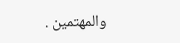والمهتمين .